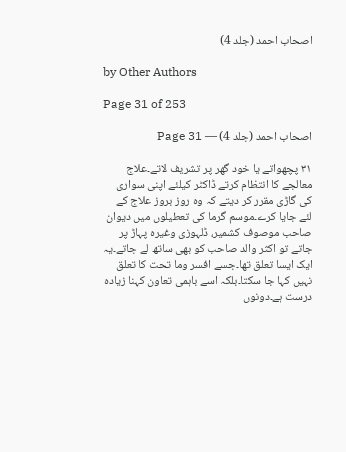اصحاب احمد (جلد 4)

by Other Authors

Page 31 of 253

اصحاب احمد (جلد 4) — Page 31

۳۱ پچھواتے یا خود گھر پر تشریف لاتے۔علاج معالجے کا انتظام کرتے ڈاکٹر کیلئے اپنی سواری کی گاڑی مقرر کر دیتے کہ وہ روز بروز علاج کے لئے جایا کرے۔موسم گرما کی تعطیلوں میں دیوان صاحب موصوف کشمیر، ڈلہوزی وغیرہ پہاڑ پر جاتے تو اکثر والد صاحب کو بھی ساتھ لے جاتے۔یہ ایک ایسا تعلق تھا۔جسے افسر وما تحت کا تعلق نہیں کہا جا سکتا۔بلکہ اسے باہمی تعاون کہنا زیادہ درست ہے۔دونوں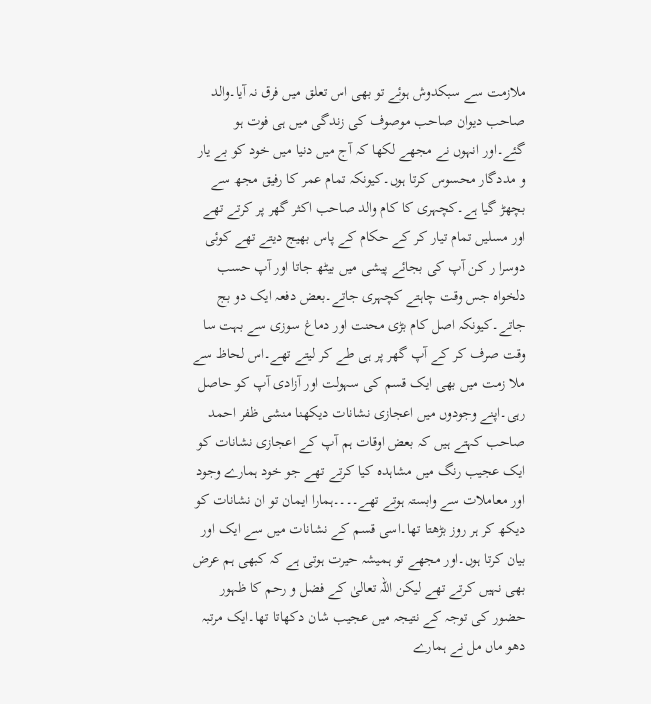ملازمت سے سبکدوش ہوئے تو بھی اس تعلق میں فرق نہ آیا۔والد صاحب دیوان صاحب موصوف کی زندگی میں ہی فوت ہو گئے۔اور انہوں نے مجھے لکھا کہ آج میں دنیا میں خود کو بے یار و مددگار محسوس کرتا ہوں۔کیونکہ تمام عمر کا رفیق مجھ سے بچھڑ گیا ہے۔کچہری کا کام والد صاحب اکثر گھر پر کرتے تھے اور مسلیں تمام تیار کر کے حکام کے پاس بھیج دیتے تھے کوئی دوسرا ر کن آپ کی بجائے پیشی میں بیٹھ جاتا اور آپ حسب دلخواه جس وقت چاہتے کچہری جاتے۔بعض دفعہ ایک دو بج جاتے۔کیونکہ اصل کام بڑی محنت اور دماغ سوزی سے بہت سا وقت صرف کر کے آپ گھر پر ہی طے کر لیتے تھے۔اس لحاظ سے ملا زمت میں بھی ایک قسم کی سہولت اور آزادی آپ کو حاصل رہی۔اپنے وجودوں میں اعجازی نشانات دیکھنا منشی ظفر احمد صاحب کہتے ہیں کہ بعض اوقات ہم آپ کے اعجازی نشانات کو ایک عجیب رنگ میں مشاہدہ کیا کرتے تھے جو خود ہمارے وجود اور معاملات سے وابستہ ہوتے تھے۔۔۔۔ہمارا ایمان تو ان نشانات کو دیکھ کر ہر روز بڑھتا تھا۔اسی قسم کے نشانات میں سے ایک اور بیان کرتا ہوں۔اور مجھے تو ہمیشہ حیرت ہوتی ہے کہ کبھی ہم عرض بھی نہیں کرتے تھے لیکن اللہ تعالیٰ کے فضل و رحم کا ظہور حضور کی توجہ کے نتیجہ میں عجیب شان دکھاتا تھا۔ایک مرتبہ دھو ماں مل نے ہمارے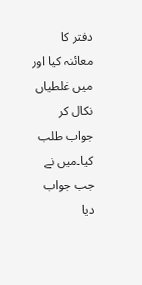دفتر کا معائنہ کیا اور میں غلطیاں نکال کر جواب طلب کیا۔میں نے جب جواب دیا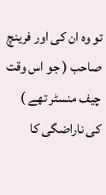تو وہ ان کی اور فرینچ صاحب ( جو اس وقت چیف منسٹر تھے ) کی ناراضگی کا